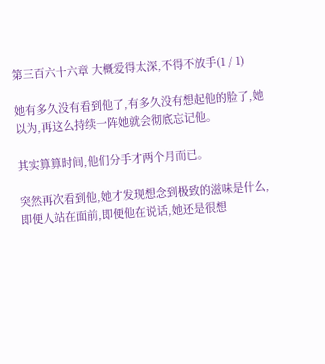第三百六十六章 大概爱得太深,不得不放手(1 / 1)

她有多久没有看到他了,有多久没有想起他的脸了,她以为,再这么持续一阵她就会彻底忘记他。

其实算算时间,他们分手才两个月而已。

突然再次看到他,她才发现想念到极致的滋味是什么,即便人站在面前,即便他在说话,她还是很想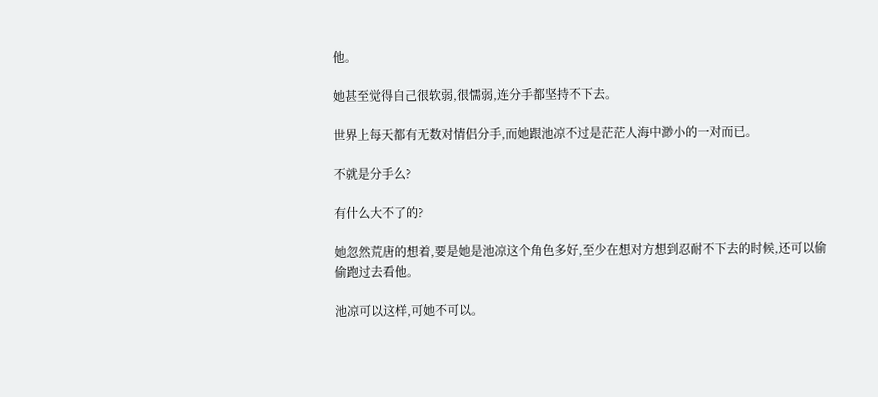他。

她甚至觉得自己很软弱,很懦弱,连分手都坚持不下去。

世界上每天都有无数对情侣分手,而她跟池凉不过是茫茫人海中渺小的一对而已。

不就是分手么?

有什么大不了的?

她忽然荒唐的想着,要是她是池凉这个角色多好,至少在想对方想到忍耐不下去的时候,还可以偷偷跑过去看他。

池凉可以这样,可她不可以。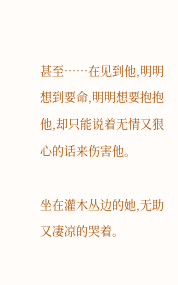甚至……在见到他,明明想到要命,明明想要抱抱他,却只能说着无情又狠心的话来伤害他。

坐在灌木丛边的她,无助又凄凉的哭着。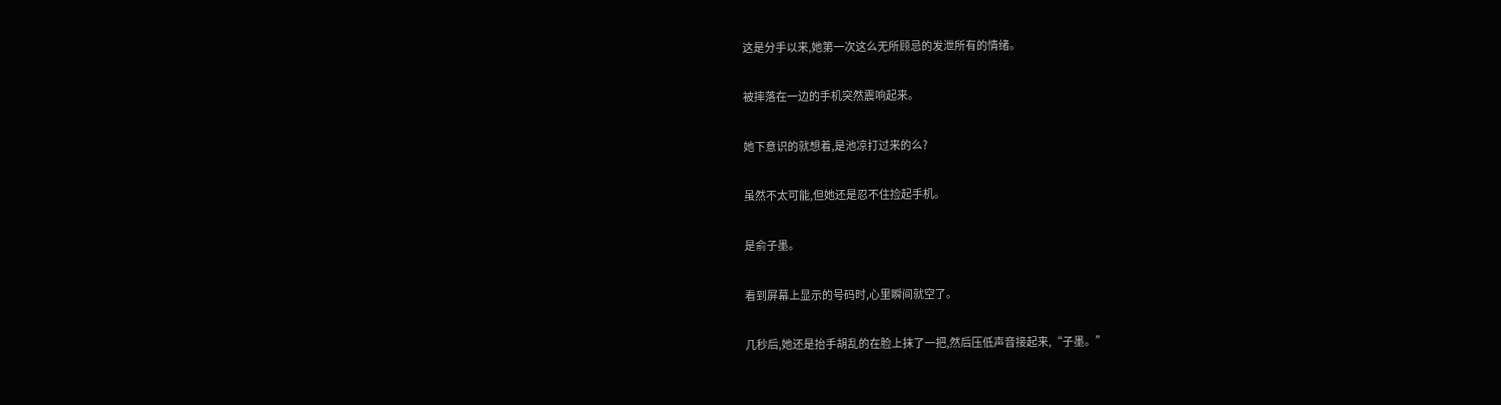这是分手以来,她第一次这么无所顾忌的发泄所有的情绪。

被摔落在一边的手机突然震响起来。

她下意识的就想着,是池凉打过来的么?

虽然不太可能,但她还是忍不住捡起手机。

是俞子墨。

看到屏幕上显示的号码时,心里瞬间就空了。

几秒后,她还是抬手胡乱的在脸上抹了一把,然后压低声音接起来,“子墨。”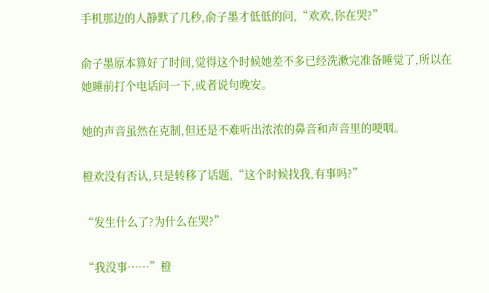手机那边的人静默了几秒,俞子墨才低低的问,“欢欢,你在哭?”

俞子墨原本算好了时间,觉得这个时候她差不多已经洗漱完准备睡觉了,所以在她睡前打个电话问一下,或者说句晚安。

她的声音虽然在克制,但还是不难听出浓浓的鼻音和声音里的哽咽。

橙欢没有否认,只是转移了话题,“这个时候找我,有事吗?”

“发生什么了?为什么在哭?”

“我没事……”橙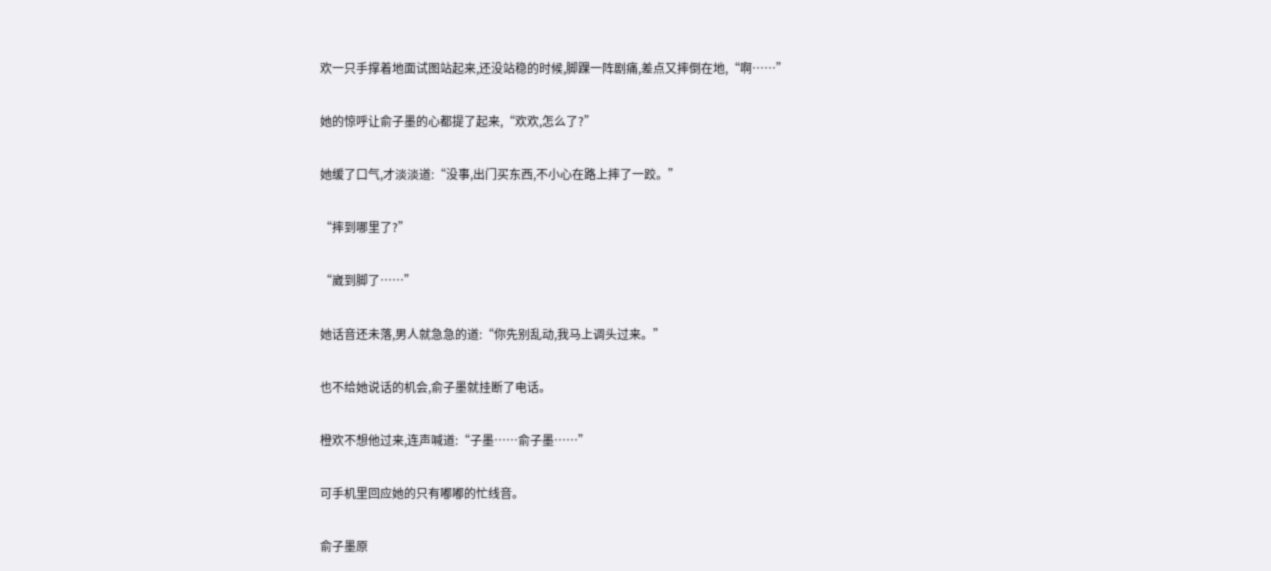欢一只手撑着地面试图站起来,还没站稳的时候,脚踝一阵剧痛,差点又摔倒在地,“啊……”

她的惊呼让俞子墨的心都提了起来,“欢欢,怎么了?”

她缓了口气,才淡淡道:“没事,出门买东西,不小心在路上摔了一跤。”

“摔到哪里了?”

“崴到脚了……”

她话音还未落,男人就急急的道:“你先别乱动,我马上调头过来。”

也不给她说话的机会,俞子墨就挂断了电话。

橙欢不想他过来,连声喊道:“子墨……俞子墨……”

可手机里回应她的只有嘟嘟的忙线音。

俞子墨原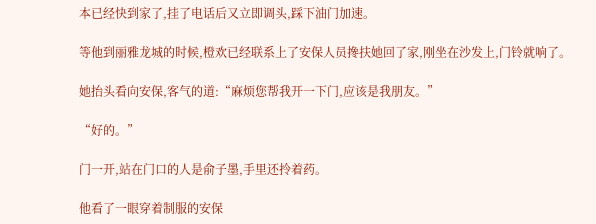本已经快到家了,挂了电话后又立即调头,踩下油门加速。

等他到丽雅龙城的时候,橙欢已经联系上了安保人员搀扶她回了家,刚坐在沙发上,门铃就响了。

她抬头看向安保,客气的道:“麻烦您帮我开一下门,应该是我朋友。”

“好的。”

门一开,站在门口的人是俞子墨,手里还拎着药。

他看了一眼穿着制服的安保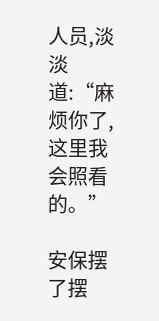人员,淡淡道:“麻烦你了,这里我会照看的。”

安保摆了摆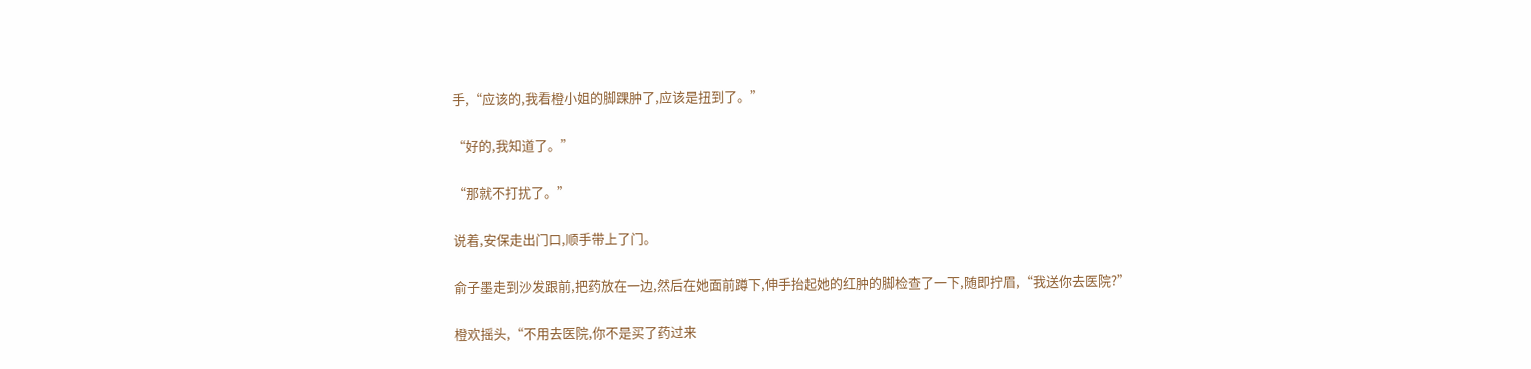手,“应该的,我看橙小姐的脚踝肿了,应该是扭到了。”

“好的,我知道了。”

“那就不打扰了。”

说着,安保走出门口,顺手带上了门。

俞子墨走到沙发跟前,把药放在一边,然后在她面前蹲下,伸手抬起她的红肿的脚检查了一下,随即拧眉,“我送你去医院?”

橙欢摇头,“不用去医院,你不是买了药过来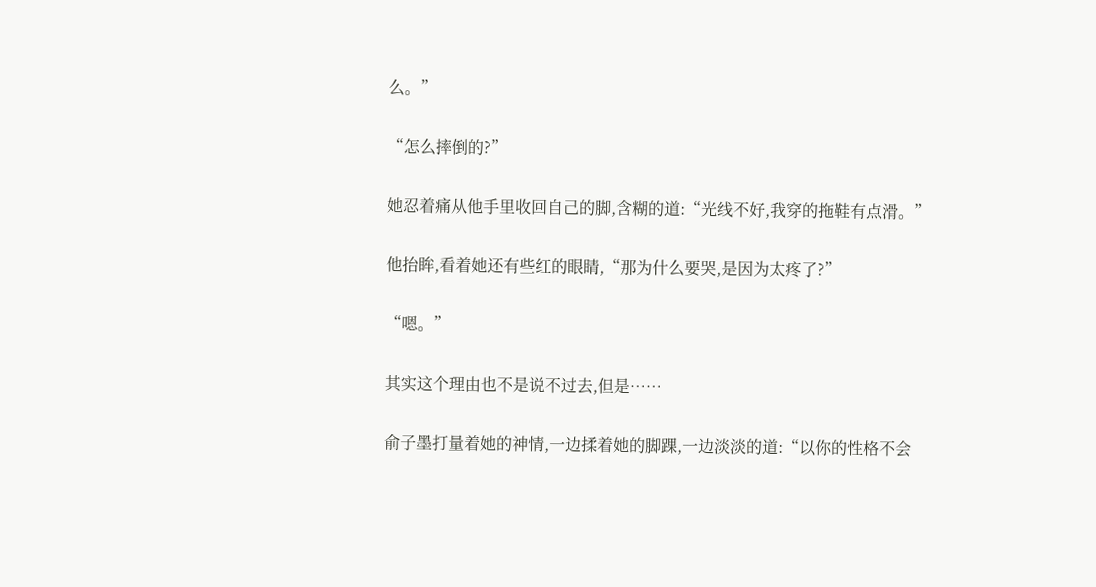么。”

“怎么摔倒的?”

她忍着痛从他手里收回自己的脚,含糊的道:“光线不好,我穿的拖鞋有点滑。”

他抬眸,看着她还有些红的眼睛,“那为什么要哭,是因为太疼了?”

“嗯。”

其实这个理由也不是说不过去,但是……

俞子墨打量着她的神情,一边揉着她的脚踝,一边淡淡的道:“以你的性格不会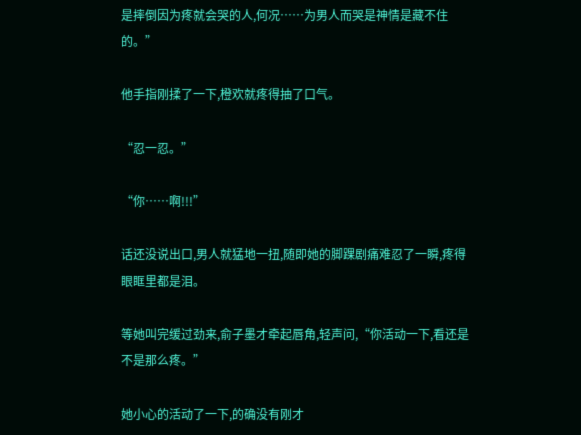是摔倒因为疼就会哭的人,何况……为男人而哭是神情是藏不住的。”

他手指刚揉了一下,橙欢就疼得抽了口气。

“忍一忍。”

“你……啊!!!”

话还没说出口,男人就猛地一扭,随即她的脚踝剧痛难忍了一瞬,疼得眼眶里都是泪。

等她叫完缓过劲来,俞子墨才牵起唇角,轻声问,“你活动一下,看还是不是那么疼。”

她小心的活动了一下,的确没有刚才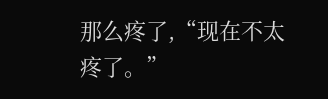那么疼了,“现在不太疼了。”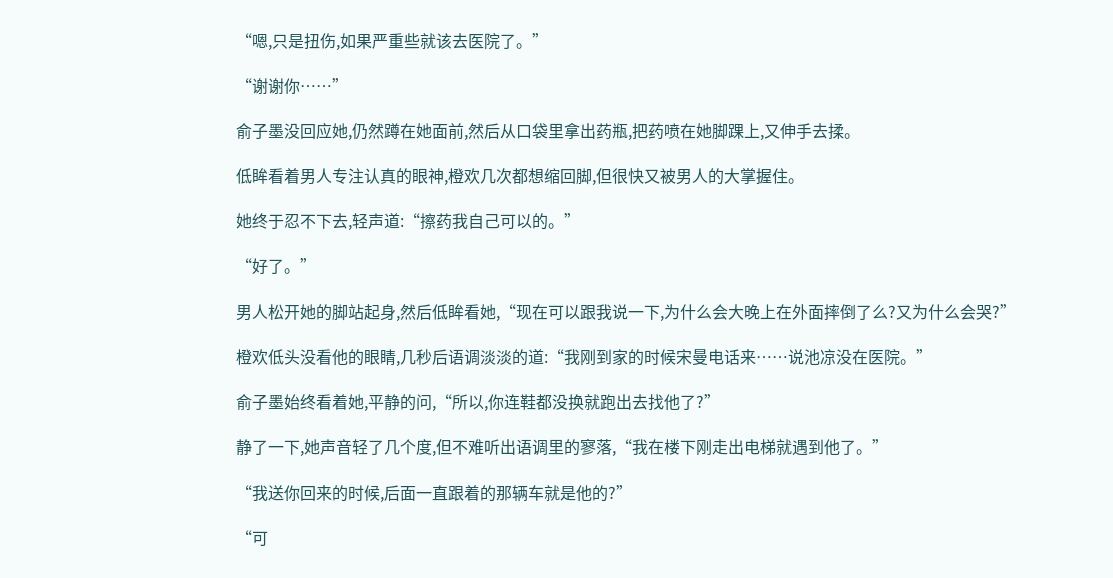“嗯,只是扭伤,如果严重些就该去医院了。”

“谢谢你……”

俞子墨没回应她,仍然蹲在她面前,然后从口袋里拿出药瓶,把药喷在她脚踝上,又伸手去揉。

低眸看着男人专注认真的眼神,橙欢几次都想缩回脚,但很快又被男人的大掌握住。

她终于忍不下去,轻声道:“擦药我自己可以的。”

“好了。”

男人松开她的脚站起身,然后低眸看她,“现在可以跟我说一下,为什么会大晚上在外面摔倒了么?又为什么会哭?”

橙欢低头没看他的眼睛,几秒后语调淡淡的道:“我刚到家的时候宋曼电话来……说池凉没在医院。”

俞子墨始终看着她,平静的问,“所以,你连鞋都没换就跑出去找他了?”

静了一下,她声音轻了几个度,但不难听出语调里的寥落,“我在楼下刚走出电梯就遇到他了。”

“我送你回来的时候,后面一直跟着的那辆车就是他的?”

“可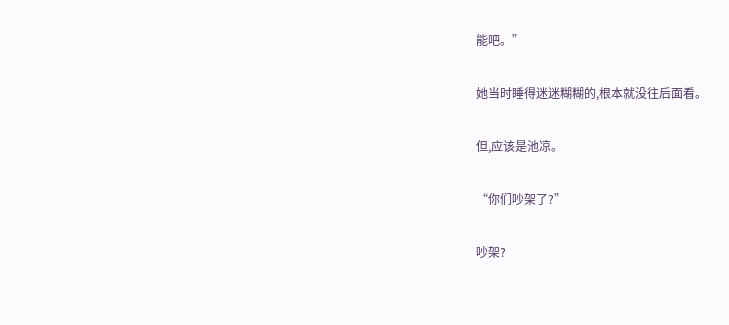能吧。”

她当时睡得迷迷糊糊的,根本就没往后面看。

但,应该是池凉。

“你们吵架了?”

吵架?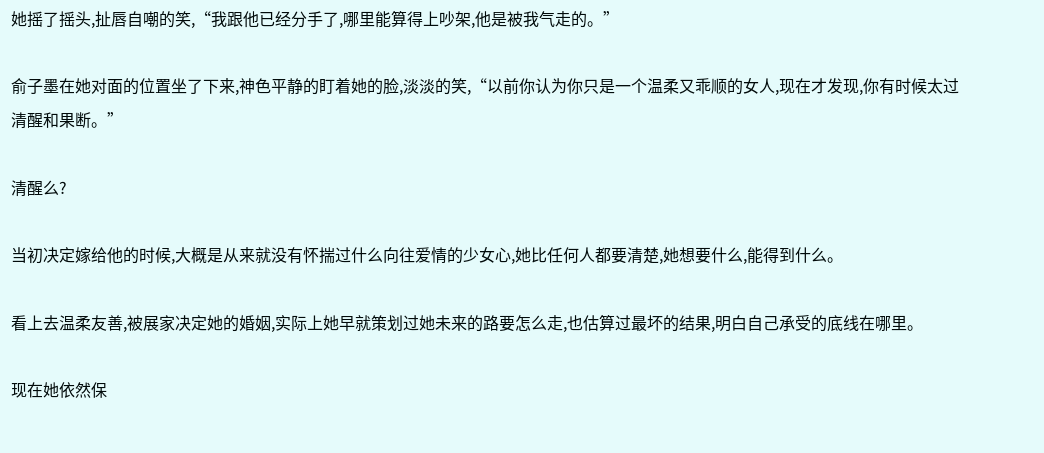她摇了摇头,扯唇自嘲的笑,“我跟他已经分手了,哪里能算得上吵架,他是被我气走的。”

俞子墨在她对面的位置坐了下来,神色平静的盯着她的脸,淡淡的笑,“以前你认为你只是一个温柔又乖顺的女人,现在才发现,你有时候太过清醒和果断。”

清醒么?

当初决定嫁给他的时候,大概是从来就没有怀揣过什么向往爱情的少女心,她比任何人都要清楚,她想要什么,能得到什么。

看上去温柔友善,被展家决定她的婚姻,实际上她早就策划过她未来的路要怎么走,也估算过最坏的结果,明白自己承受的底线在哪里。

现在她依然保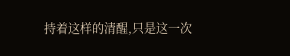持着这样的清醒,只是这一次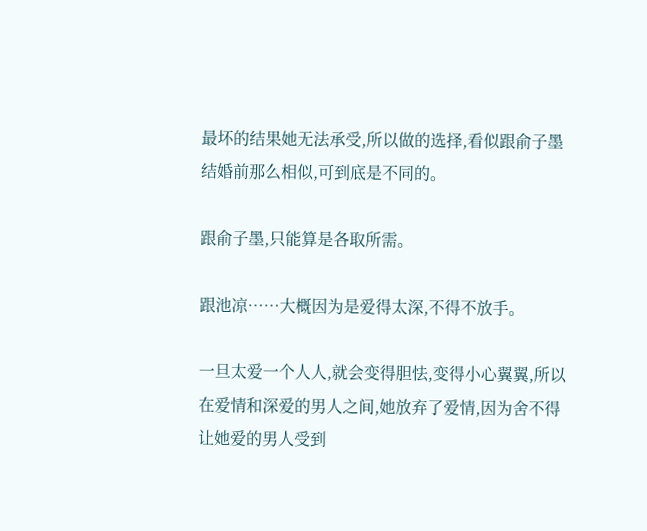最坏的结果她无法承受,所以做的选择,看似跟俞子墨结婚前那么相似,可到底是不同的。

跟俞子墨,只能算是各取所需。

跟池凉……大概因为是爱得太深,不得不放手。

一旦太爱一个人人,就会变得胆怯,变得小心翼翼,所以在爱情和深爱的男人之间,她放弃了爱情,因为舍不得让她爱的男人受到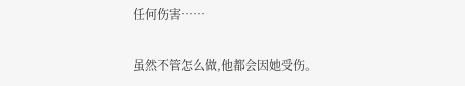任何伤害……

虽然不管怎么做,他都会因她受伤。